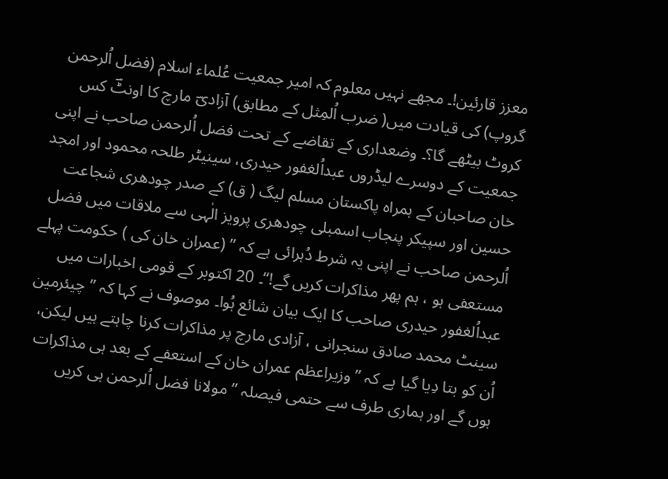معزز قارئین!۔ مجھے نہیں معلوم کہ امیر جمعیت عُلماء اسلام (فضل اُلرحمن گروپ) کی قیادت میں( ضرب اُلمِثل کے مطابق) آزادیؔ مارچ کا اونٹؔ کس کروٹ بیٹھے گا؟۔ وضعداری کے تقاضے کے تحت فضل اُلرحمن صاحب نے اپنی جمعیت کے دوسرے لیڈروں عبداُلغفور حیدری، سینیٹر طلحہ محمود اور امجد خان صاحبان کے ہمراہ پاکستان مسلم لیگ ( ق) کے صدر چودھری شجاعت حسین اور سپیکر پنجاب اسمبلی چودھری پرویز الٰہی سے ملاقات میں فضل اُلرحمن صاحب نے اپنی یہ شرط دُہرائی ہے کہ ’’ (عمران خان کی ) حکومت پہلے مستعفی ہو ، ہم پھر مذاکرات کریں گے!‘‘۔ 20 اکتوبر کے قومی اخبارات میں عبداُلغفور حیدری صاحب کا ایک بیان شائع ہُوا۔ موصوف نے کہا کہ ’’ چیئرمین سینٹ محمد صادق سنجرانی ، آزادی مارچ پر مذاکرات کرنا چاہتے ہیں لیکن، اُن کو بتا دِیا گیا ہے کہ ’’وزیراعظم عمران خان کے استعفے کے بعد ہی مذاکرات ہوں گے اور ہماری طرف سے حتمی فیصلہ ’’ مولانا فضل اُلرحمن ہی کریں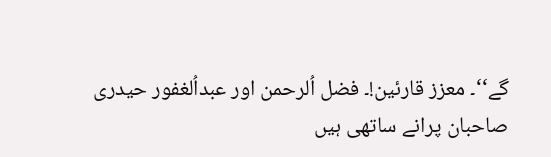گے‘‘۔ معزز قارئین!۔ فضل اُلرحمن اور عبداُلغفور حیدری صاحبان پرانے ساتھی ہیں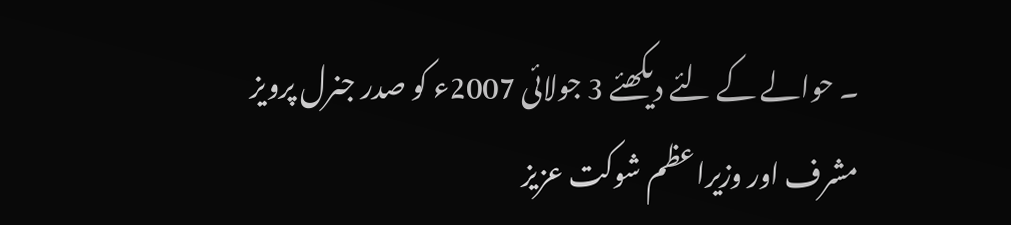۔ حوالے کے لئے دیکھئے 3 جولائی 2007ء کو صدر جنرل پرویز مشرف اور وزیراعظم شوکت عزیز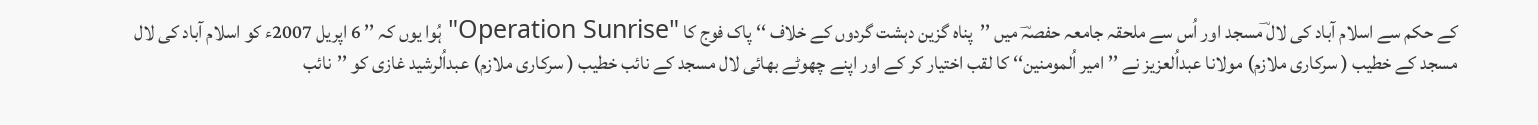کے حکم سے اسلام آباد کی لال ؔمسجد اور اُس سے ملحقہ جامعہ حفصہؔ میں ’’پناہ گزین دہشت گردوں کے خلاف ‘‘ پاک فوج کا "Operation Sunrise" ہُوا یوں کہ ’’ 6 اپریل 2007ء کو اسلام آباد کی لال مسجد کے خطیب ( سرکاری ملازم) مولانا عبداُلعزیز نے ’’ امیر اُلمومنین‘‘ کا لقب اختیار کر کے اور اپنے چھوٹے بھائی لال مسجد کے نائب خطیب ( سرکاری ملازم) عبداُلرشید غازی کو ’’نائب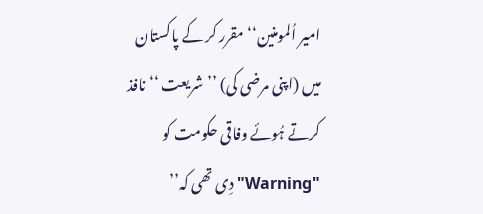امیر اُلمومنین‘‘ مقرر کر کے پاکستان میں (اپنی مرضی کی) ’’شریعت ‘‘ نافذ کرتے ہُوئے وفاقی حکومت کو "Warning" دِی تھی کہ’’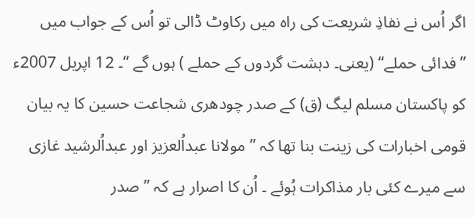اگر اُس نے نفاذِ شریعت کی راہ میں رکاوٹ ڈالی تو اُس کے جواب میں ’’فدائی حملے‘‘ (یعنی۔ دہشت گردوں کے حملے ) ہوں گے ‘‘۔ 12 اپریل 2007ء کو پاکستان مسلم لیگ (ق) کے صدر چودھری شجاعت حسین کا یہ بیان قومی اخبارات کی زینت بنا تھا کہ ’’ مولانا عبداُلعزیز اور عبداُلرشید غازی سے میرے کئی بار مذاکرات ہُوئے ۔ اُن کا اصرار ہے کہ ’’ صدر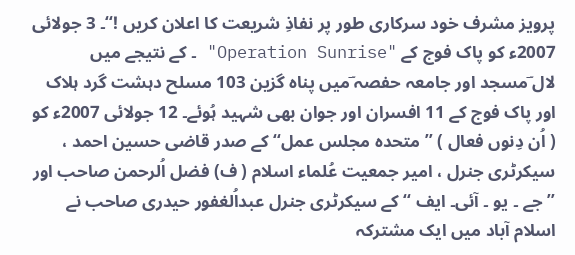پرویز مشرف خود سرکاری طور پر نفاذِ شریعت کا اعلان کریں !‘‘۔ 3 جولائی 2007ء کو پاک فوج کے "Operation Sunrise" ۔ کے نتیجے میں لال ؔمسجد اور جامعہ حفصہ ؔمیں پناہ گزین 103 مسلح دہشت گرد ہلاک اور پاک فوج کے 11 افسران اور جوان بھی شہید ہُوئے۔ 12 جولائی 2007ء کو ( اُن دِنوں فعال ) ’’ متحدہ مجلس عمل‘‘ کے صدر قاضی حسین احمد ، سیکرٹری جنرل ، امیر جمعیت عُلماء اسلام ( ف) فضل اُلرحمن صاحب اور ’’ جے ۔ یو ۔ آئی۔ ایف ‘‘ کے سیکرٹری جنرل عبداُلغفور حیدری صاحب نے اسلام آباد میں ایک مشترکہ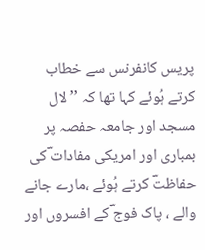پریس کانفرنس سے خطاب کرتے ہُوئے کہا تھا کہ ’’ لال مسجد اور جامعہ حفصہ پر بمباری اور امریکی مفادات ؔکی حفاظتؔ کرتے ہُوئے ،مارے جانے والے ، پاک فوج ؔکے افسروں اور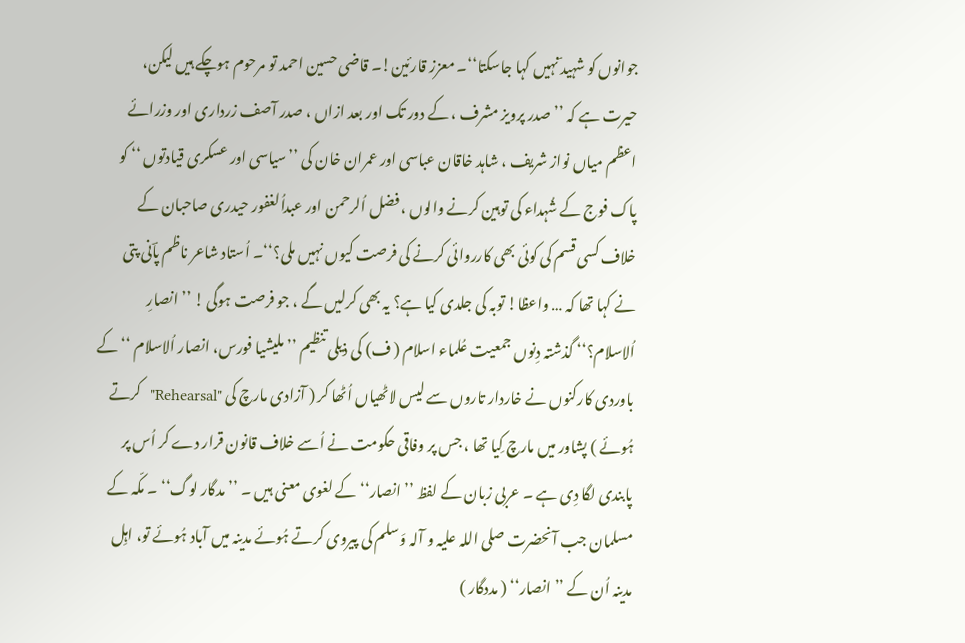جوانوں کو شہید ؔنہیں کہا جاسکتا‘‘۔ معزز قارئین!۔ قاضی حسین احمد تو مرحوم ہوچکے ہیں لیکن، حیرت ہے کہ ’’ صدر پرویز مشرف ، کے دور تک اور بعد ازاں ، صدر آصف زرداری اور وزرائے اعظم میاں نواز شریف ، شاہد خاقان عباسی اور عمران خان کی ’’سیاسی اور عسکری قیادتوں ‘‘ کو پاک فوج کے شُہداء کی توہین کرنے والوں ، فضل اُلرحمن اور عبداُلغفور حیدری صاحبان کے خلاف کسی قسم کی کوئی بھی کارروائی کرنے کی فرصت کیوں نہیں ملی؟‘‘۔ اُستاد شاعر ناظم پاؔنی پتی نے کہا تھا کہ … واعظا! توبہ کی جلدی کیا ہے؟ یہ بھی کرلیں گے ، جو فرصت ہوگی ! ’’انصارِ اُلاسلام؟‘‘ گذشتہ دِنوں جمعیت عُلماء اسلام ( ف) کی ذیلی تنظیم ’’ملیشیا فورس، انصار اُلاسلام ‘‘ کے باوردی کارکنوں نے خاردار تاروں سے لیس لاٹھیاں اُٹھا کر ( آزادی مارچ کی "Rehearsal"کرتے ہُوئے ) پشاور میں مارچ کِیا تھا ، جس پر وفاقی حکومت نے اُسے خلاف قانون قرار دے کر اُس پر پابندی لگا دِی ہے ۔ عربی زبان کے لفظ ’’ انصار‘‘ کے لغوی معنی ہیں ۔ ’’ مدگار لوگ‘‘ ۔ مکّہ کے مسلمان جب آنحضرت صلی اللہ علیہ و آلہ وَسلم کی پیروی کرتے ہُوئے مدینہ میں آباد ہُوئے تو، اہِل مدینہ اُن کے ’’ انصار‘‘ ( مددگار )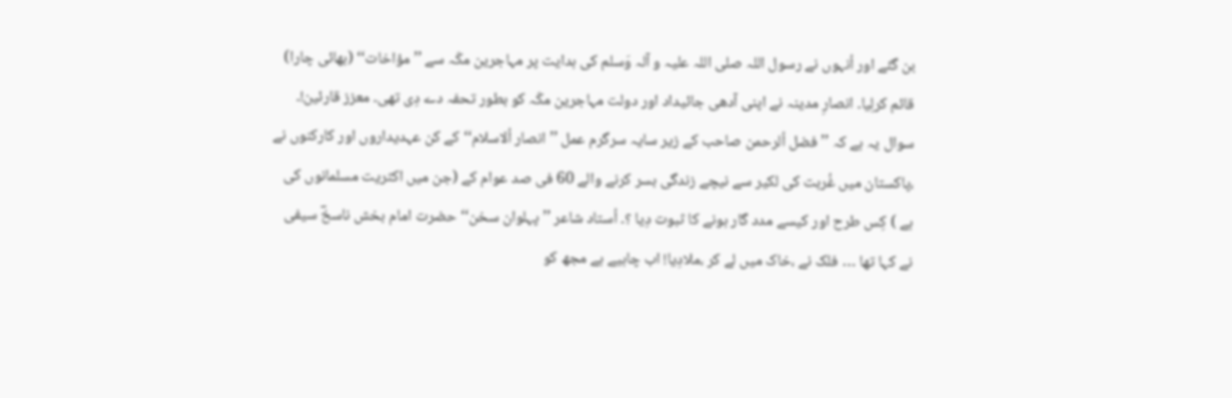بن گئے اور اُنہوں نے رسول اللہ صلی اللہ علیہ و آلہ وَسلم کی ہدایت پر مہاجرین مکّہ سے ’’ مؤاخات‘‘ (بھائی چارا) قائم کرلِیا۔ انصارِ مدینہ نے اپنی آدھی جائیداد اور دولت مہاجرین مکّہ کو بطور تحفہ دے دِی تھی۔ معزز قارئین!۔ سوال یہ ہے کہ ’’ فضل اُلرحمن صاحب کے زیر سایہ سرگرم عمل ’’ انصار اُلاسلام‘‘ کے کن عہدیداروں اور کارکنوں نے ،پاکستان میں غُربت کی لکیر سے نیچے زندگی بسر کرنے والے 60 فی صد عوام کے (جن میں اکثریت مسلمانوں کی ہے ) کِس طرح اور کیسے مدد گار ہونے کا ثبوت دِیا ؟۔ اُستاد شاعر ’’ پہلوان سخن‘‘ حضرت امام بخش ناسخؔ سیفی نے کہا تھا … فلک نے ،خاک میں لے کر ،ملادِیا! اب چاہیے ہے مجھ کو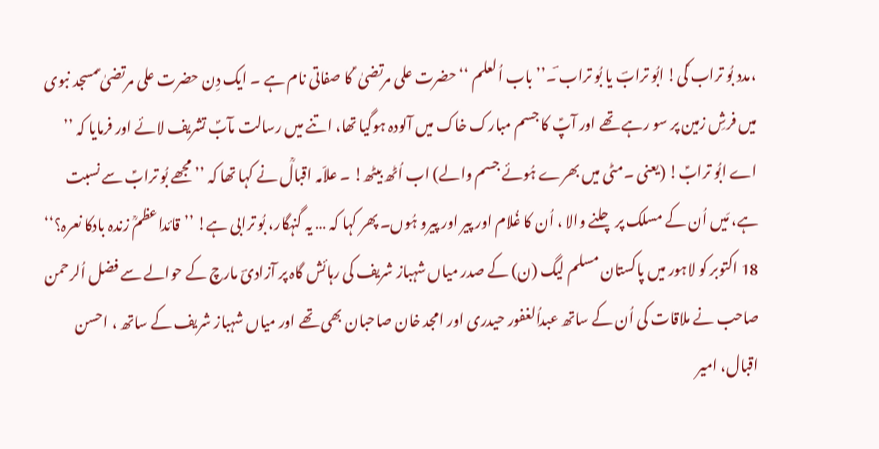،مدد بُو تراب ؑکی! ابُو ترابؔ یا بُو تراب ؔ۔’’ باب اُلعلم ‘‘ حضرت علی مرتضیٰ ؑ کا صفاتی نام ہے ۔ ایک دِن حضرت علی مرتضیٰ ؑمسجد نبوی میں فرشِ زمین پر سو رہے تھے اور آپؑ کا جسم مبارک خاک میں آلودہ ہوگیا تھا، اتنے میں رسالت مآبؐ تشریف لائے اور فرمایا کہ ’’ اے ابُو ترابؑ! (یعنی ۔مٹی میں بھرے ہُوئے جسم والے) اب اُٹھ بیٹھ! ۔ علاّمہ اقبالؒ نے کہا تھا کہ ’’ مجھے بُو ترابؑ سے نسبت ہے، مَیں اُن کے مسلک پر چلنے والا ، اُن کا غُلام اور پیر اور پیرو ہُوں۔ پھر کہا کہ … یہ گنہگار، بُو ترابی ہے! ’’قائداعظمؒ زندہ بادکا نعرہ؟‘‘ 18 اکتوبر کو لاہور میں پاکستان مسلم لیگ (ن) کے صدر میاں شہباز شریف کی رہائش گاہ پر آزادیؔ مارچ کے حوالے سے فضل اُلرحمن صاحب نے ملاقات کی اُن کے ساتھ عبداُلغفور حیدری اور امجد خان صاحبان بھی تھے اور میاں شہباز شریف کے ساتھ ، احسن اقبال، امیر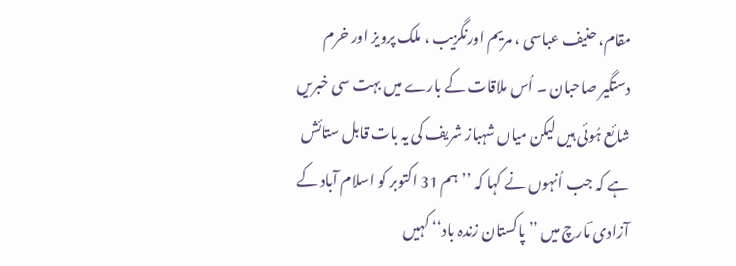مقام، حنیف عباسی ، مریم اورنگزیب ، ملک پرویز اور خرم دستگیر صاحبان ۔ اُس ملاقات کے بارے میں بہت سی خبریں شائع ہُوئی ہیں لیکن میاں شہباز شریف کی یہ بات قابل ستائش ہے کہ جب اُنہوں نے کہا کہ ’’ ہم 31 اکتوبر کو اسلام آباد کے آزادی ؔمارچ میں ’’ پاکستان زندہ باد‘‘ کہیں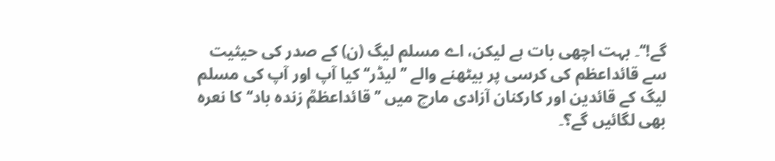گے!‘‘۔ بہت اچھی بات ہے لیکن، اے مسلم لیگ (ن) کے صدر کی حیثیت سے قائداعظم کی کرسی پر بیٹھنے والے ’’ لیڈر‘‘ کیا آپ اور آپ کی مسلم لیگ کے قائدین اور کارکنان آزادی مارچ میں ’’قائداعظمؒ زندہ باد‘‘ کا نعرہ بھی لگائیں گے؟۔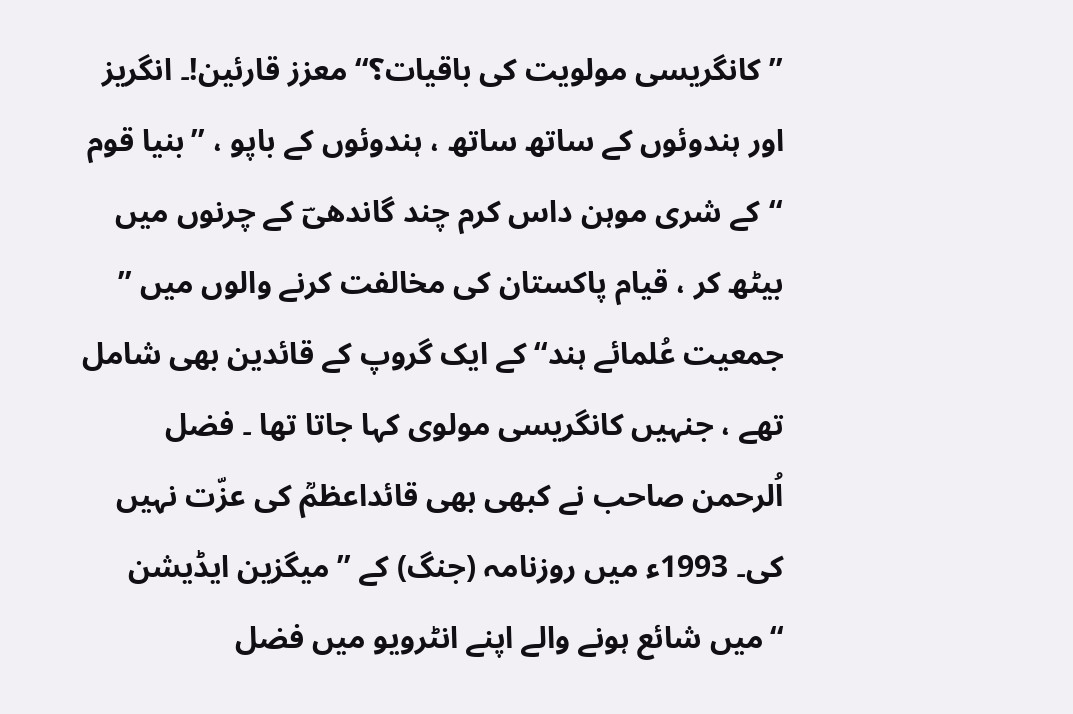’’کانگریسی مولویت کی باقیات؟‘‘ معزز قارئین!۔ انگریز اور ہندوئوں کے ساتھ ساتھ ، ہندوئوں کے باپو ، ’’بنیا قوم ‘‘کے شری موہن داس کرم چند گاندھیؔ کے چرنوں میں بیٹھ کر ، قیام پاکستان کی مخالفت کرنے والوں میں ’’ جمعیت عُلمائے ہند‘‘ کے ایک گروپ کے قائدین بھی شامل تھے ، جنہیں کانگریسی مولوی کہا جاتا تھا ۔ فضل اُلرحمن صاحب نے کبھی بھی قائداعظمؒ کی عزّت نہیں کی۔ 1993ء میں روزنامہ (جنگ) کے ’’میگزین ایڈیشن ‘‘میں شائع ہونے والے اپنے انٹرویو میں فضل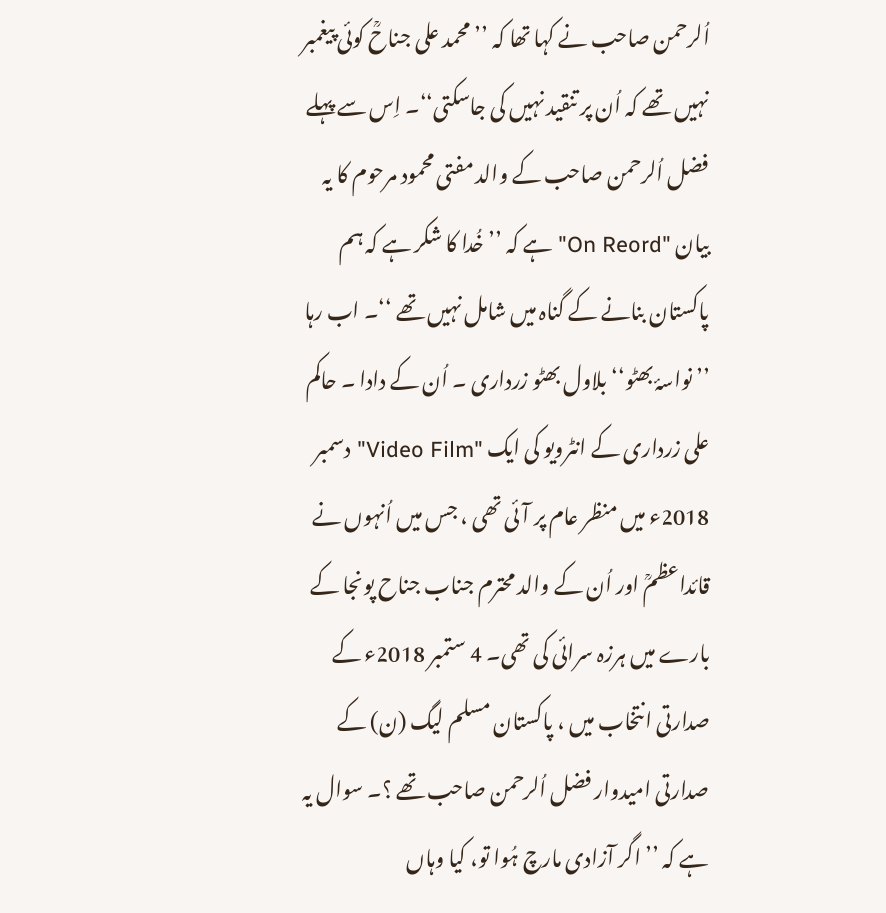اُلرحمن صاحب نے کہا تھا کہ ’’ محمد علی جناحؒ کوئی پیغمبر نہیں تھے کہ اُن پر تنقید نہیں کی جاسکتی‘‘۔ اِس سے پہلے فضل اُلرحمن صاحب کے والد مفتی محمود مرحوم کا یہ بیان "On Reord" ہے کہ ’’ خُدا کا شکر ہے کہ ہم پاکستان بنانے کے گناہ میں شامل نہیں تھے ‘‘۔ اب رہا ’’ نواسۂ بھٹو‘‘ بلاول بھٹو زرداری ۔ اُن کے دادا ۔ حاکم علی زرداری کے انٹرویو کی ایک "Video Film" دسمبر 2018ء میں منظر عام پر آئی تھی ، جس میں اُنہوں نے قائداعظمؒ اور اُن کے والد محترم جناب جناح پونجا کے بارے میں ہرزہ سرائی کی تھی۔ 4 ستمبر 2018ء کے صدارتی انتخاب میں ، پاکستان مسلم لیگ (ن) کے صدارتی امیدوار فضل اُلرحمن صاحب تھے ؟۔ سوال یہ ہے کہ ’’ اگر آزادی مارچ ہُوا تو، کیا وہاں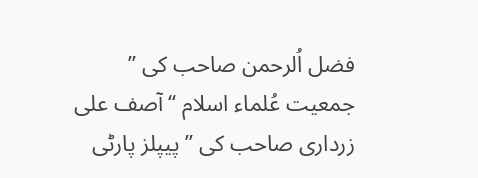فضل اُلرحمن صاحب کی ’’ جمعیت عُلماء اسلام ‘‘ آصف علی زرداری صاحب کی ’’ پیپلز پارٹی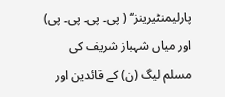پارلیمنٹیرینز‘‘ ( پی۔ پی۔ پی۔ پی) اور میاں شہباز شریف کی مسلم لیگ (ن) کے قائدین اور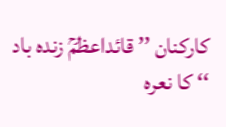کارکنان ’’ قائداعظمؒ زندہ باد ‘‘ کا نعرہ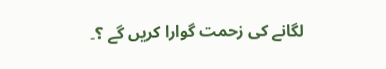لگانے کی زحمت گوارا کریں گے ؟۔